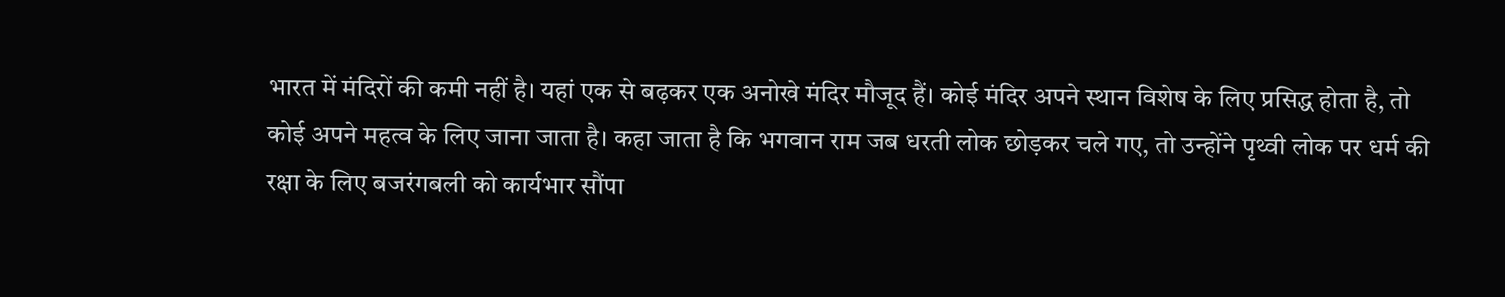भारत में मंदिरों की कमी नहीं है। यहां एक से बढ़कर एक अनोखे मंदिर मौजूद हैं। कोई मंदिर अपने स्थान विशेष के लिए प्रसिद्ध होता है, तो कोई अपने महत्व के लिए जाना जाता है। कहा जाता है कि भगवान राम जब धरती लोक छोड़कर चले गए, तो उन्होंने पृथ्वी लोक पर धर्म की रक्षा के लिए बजरंगबली को कार्यभार सौंपा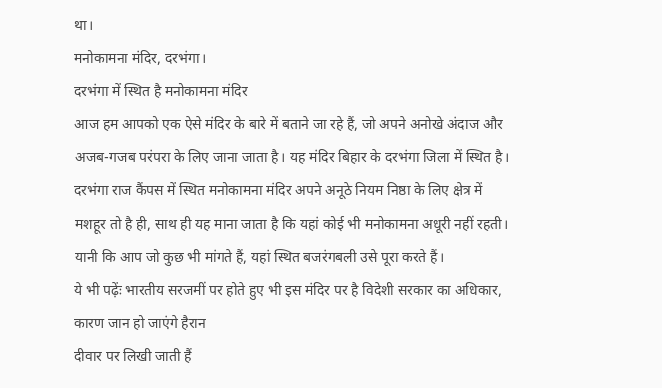था।
मनोकामना मंदिर, दरभंगा।
दरभंगा में स्थित है मनोकामना मंदिर
आज हम आपको एक ऐसे मंदिर के बारे में बताने जा रहे हैं, जो अपने अनोखे अंदाज और अजब-गजब परंपरा के लिए जाना जाता है। यह मंदिर बिहार के दरभंगा जिला में स्थित है। दरभंगा राज कैंपस में स्थित मनोकामना मंदिर अपने अनूठे नियम निष्ठा के लिए क्षेत्र में मशहूर तो है ही, साथ ही यह माना जाता है कि यहां कोई भी मनोकामना अधूरी नहीं रहती। यानी कि आप जो कुछ भी मांगते हैं, यहां स्थित बजरंगबली उसे पूरा करते हैं।
ये भी पढ़ेंः भारतीय सरजमीं पर होते हुए भी इस मंदिर पर है विदेशी सरकार का अधिकार, कारण जान हो जाएंगे हैरान
दीवार पर लिखी जाती हैं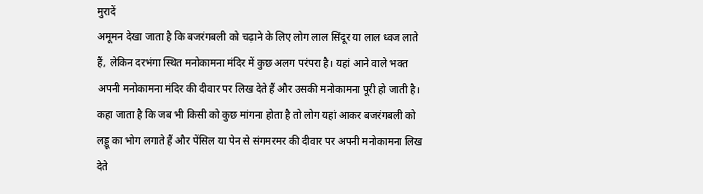मुरादें
अमूमन देखा जाता है कि बजरंगबली को चढ़ाने के लिए लोग लाल सिंदूर या लाल ध्वज लाते हैं, लेकिन दरभंगा स्थित मनोकामना मंदिर में कुछ अलग परंपरा है। यहां आने वाले भक्त अपनी मनोकामना मंदिर की दीवार पर लिख देते हैं और उसकी मनोकामना पूरी हो जाती है। कहा जाता है कि जब भी किसी को कुछ मांगना होता है तो लोग यहां आकर बजरंगबली को लड्डू का भोग लगाते हैं और पेंसिल या पेन से संगमरमर की दीवार पर अपनी मनोकामना लिख देते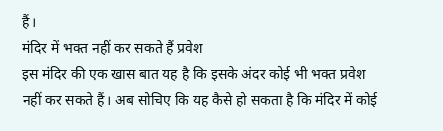हैं।
मंदिर में भक्त नहीं कर सकते हैं प्रवेश
इस मंदिर की एक खास बात यह है कि इसके अंदर कोई भी भक्त प्रवेश नहीं कर सकते हैं। अब सोचिए कि यह कैसे हो सकता है कि मंदिर में कोई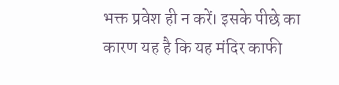भक्त प्रवेश ही न करें। इसके पीछे का कारण यह है कि यह मंदिर काफी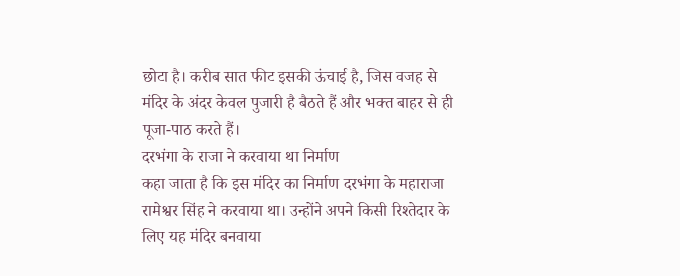छोटा है। करीब सात फीट इसकी ऊंचाई है, जिस वजह से मंदिर के अंदर केवल पुजारी है बैठते हैं और भक्त बाहर से ही पूजा-पाठ करते हैं।
दरभंगा के राजा ने करवाया था निर्माण
कहा जाता है कि इस मंदिर का निर्माण दरभंगा के महाराजा रामेश्वर सिंह ने करवाया था। उन्होंने अपने किसी रिश्तेदार के लिए यह मंदिर बनवाया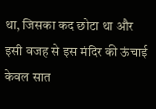था, जिसका कद छोटा था और इसी वजह से इस मंदिर की ऊंचाई केवल सात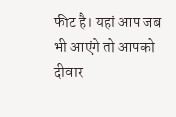फीट है। यहां आप जब भी आएंगे तो आपको दीवार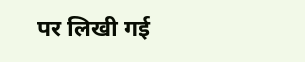पर लिखी गई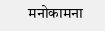मनोकामना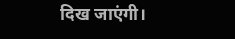दिख जाएंगी।